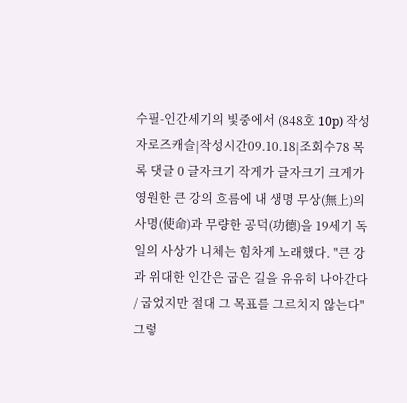수필-인간세기의 빛중에서 (848호 10p) 작성자로즈캐슬|작성시간09.10.18|조회수78 목록 댓글 0 글자크기 작게가 글자크기 크게가 영원한 큰 강의 흐름에 내 생명 무상(無上)의 사명(使命)과 무량한 공덕(功德)을 19세기 독일의 사상가 니체는 힘차게 노래했다. "큰 강과 위대한 인간은 굽은 길을 유유히 나아간다 / 굽었지만 절대 그 목표를 그르치지 않는다" 그렇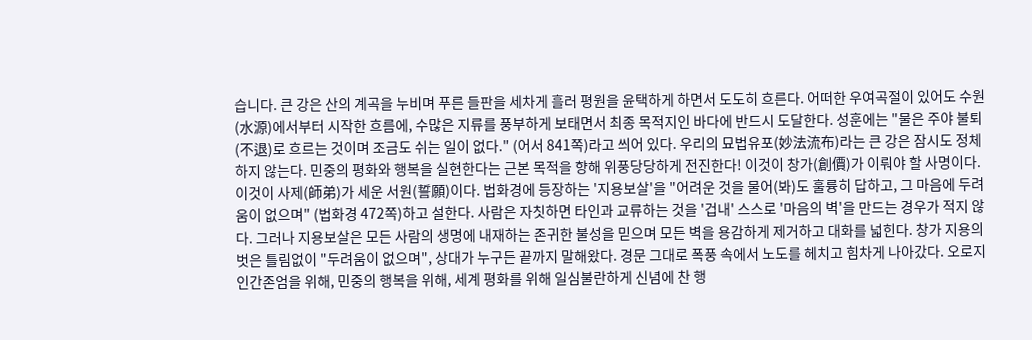습니다. 큰 강은 산의 계곡을 누비며 푸른 들판을 세차게 흘러 평원을 윤택하게 하면서 도도히 흐른다. 어떠한 우여곡절이 있어도 수원(水源)에서부터 시작한 흐름에, 수많은 지류를 풍부하게 보태면서 최종 목적지인 바다에 반드시 도달한다. 성훈에는 "물은 주야 불퇴(不退)로 흐르는 것이며 조금도 쉬는 일이 없다." (어서 841쪽)라고 씌어 있다. 우리의 묘법유포(妙法流布)라는 큰 강은 잠시도 정체하지 않는다. 민중의 평화와 행복을 실현한다는 근본 목적을 향해 위풍당당하게 전진한다! 이것이 창가(創價)가 이뤄야 할 사명이다. 이것이 사제(師弟)가 세운 서원(誓願)이다. 법화경에 등장하는 '지용보살'을 "어려운 것을 물어(봐)도 훌륭히 답하고, 그 마음에 두려움이 없으며" (법화경 472쪽)하고 설한다. 사람은 자칫하면 타인과 교류하는 것을 '겁내' 스스로 '마음의 벽'을 만드는 경우가 적지 않다. 그러나 지용보살은 모든 사람의 생명에 내재하는 존귀한 불성을 믿으며 모든 벽을 용감하게 제거하고 대화를 넓힌다. 창가 지용의 벗은 틀림없이 "두려움이 없으며", 상대가 누구든 끝까지 말해왔다. 경문 그대로 폭풍 속에서 노도를 헤치고 힘차게 나아갔다. 오로지 인간존엄을 위해, 민중의 행복을 위해, 세계 평화를 위해 일심불란하게 신념에 찬 행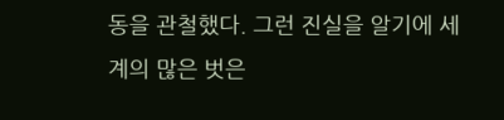동을 관철했다. 그런 진실을 알기에 세계의 많은 벗은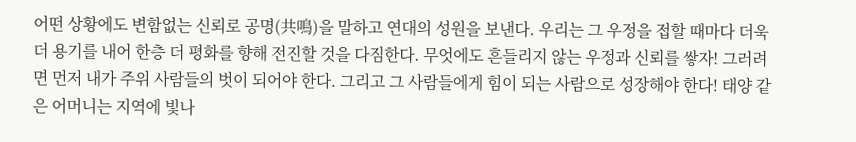어떤 상황에도 변함없는 신뢰로 공명(共鳴)을 말하고 연대의 성원을 보낸다. 우리는 그 우정을 접할 때마다 더욱더 용기를 내어 한층 더 평화를 향해 전진할 것을 다짐한다. 무엇에도 흔들리지 않는 우정과 신뢰를 쌓자! 그러려면 먼저 내가 주위 사람들의 벗이 되어야 한다. 그리고 그 사람들에게 힘이 되는 사람으로 성장해야 한다! 태양 같은 어머니는 지역에 빛나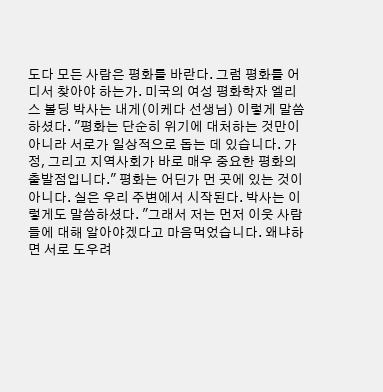도다 모든 사람은 평화를 바란다. 그럼 평화를 어디서 찾아야 하는가. 미국의 여성 평화학자 엘리스 볼딩 박사는 내게(이케다 선생님) 이렇게 말씀하셨다. "평화는 단순히 위기에 대처하는 것만이 아니라 서로가 일상적으로 돕는 데 있습니다. 가정, 그리고 지역사회가 바로 매우 중요한 평화의 출발점입니다." 평화는 어딘가 먼 곳에 있는 것이 아니다. 실은 우리 주변에서 시작된다. 박사는 이렇게도 말씀하셨다. "그래서 저는 먼저 이웃 사람들에 대해 알아야겠다고 마음먹었습니다. 왜냐하면 서로 도우려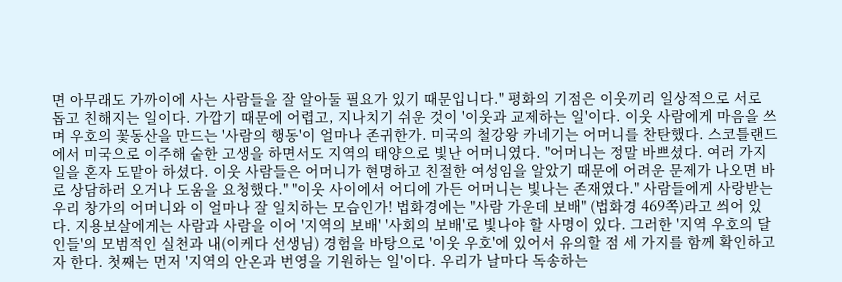면 아무래도 가까이에 사는 사람들을 잘 알아둘 필요가 있기 때문입니다." 평화의 기점은 이웃끼리 일상적으로 서로 돕고 친해지는 일이다. 가깝기 때문에 어렵고, 지나치기 쉬운 것이 '이웃과 교제하는 일'이다. 이웃 사람에게 마음을 쓰며 우호의 꽃동산을 만드는 '사람의 행동'이 얼마나 존귀한가. 미국의 철강왕 카네기는 어머니를 찬탄했다. 스코틀랜드에서 미국으로 이주해 숱한 고생을 하면서도 지역의 태양으로 빛난 어머니였다. "어머니는 정말 바쁘셨다. 여러 가지 일을 혼자 도맡아 하셨다. 이웃 사람들은 어머니가 현명하고 친절한 여성임을 알았기 때문에 어려운 문제가 나오면 바로 상담하러 오거나 도움을 요청했다." "이웃 사이에서 어디에 가든 어머니는 빛나는 존재였다." 사람들에게 사랑받는 우리 창가의 어머니와 이 얼마나 잘 일치하는 모습인가! 법화경에는 "사람 가운데 보배" (법화경 469쪽)라고 씌어 있다. 지용보살에게는 사람과 사람을 이어 '지역의 보배' '사회의 보배'로 빛나야 할 사명이 있다. 그러한 '지역 우호의 달인들'의 모범적인 실천과 내(이케다 선생님) 경험을 바탕으로 '이웃 우호'에 있어서 유의할 점 세 가지를 함께 확인하고자 한다. 첫째는 먼저 '지역의 안온과 번영을 기원하는 일'이다. 우리가 날마다 독송하는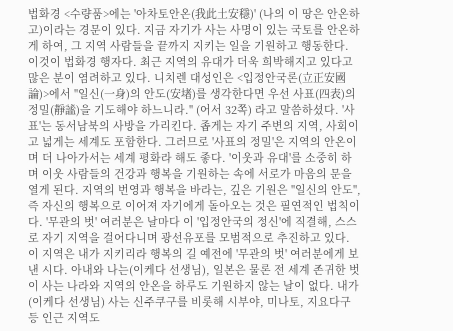법화경 <수량품>에는 '아차토안온(我此土安穩)' (나의 이 땅은 안온하고)이라는 경문이 있다. 지금 자기가 사는 사명이 있는 국토를 안온하게 하여, 그 지역 사람들을 끝까지 지키는 일을 기원하고 행동한다. 이것이 법화경 행자다. 최근 지역의 유대가 더욱 희박해지고 있다고 많은 분이 염려하고 있다. 니치렌 대성인은 <입정안국론(立正安國論)>에서 "일신(一身)의 안도(安堵)를 생각한다면 우선 사표(四表)의 정밀(靜謐)을 기도해야 하느니라." (어서 32쪽) 라고 말씀하셨다. '사표'는 동서남북의 사방을 가리킨다. 좁게는 자기 주변의 지역, 사회이고 넓게는 세계도 포함한다. 그러므로 '사표의 정밀'은 지역의 안온이며 더 나아가서는 세계 평화라 해도 좋다. '이웃과 유대'를 소중히 하며 이웃 사람들의 건강과 행복을 기원하는 속에 서로가 마음의 문을 열게 된다. 지역의 번영과 행복을 바라는, 깊은 기원은 "일신의 안도", 즉 자신의 행복으로 이어져 자기에게 돌아오는 것은 필연적인 법칙이다. '무관의 벗' 여러분은 날마다 이 '입정안국의 정신'에 직결해, 스스로 자기 지역을 걸어다니며 광선유포를 모범적으로 추진하고 있다. 이 지역은 내가 지키리라 행복의 길 예전에 '무관의 벗' 여러분에게 보낸 시다. 아내와 나는(이케다 선생님), 일본은 물론 전 세계 존귀한 벗이 사는 나라와 지역의 안온을 하루도 기원하지 않는 날이 없다. 내가(이케다 선생님) 사는 신주쿠구를 비롯해 시부야, 미나토, 지요다구 등 인근 지역도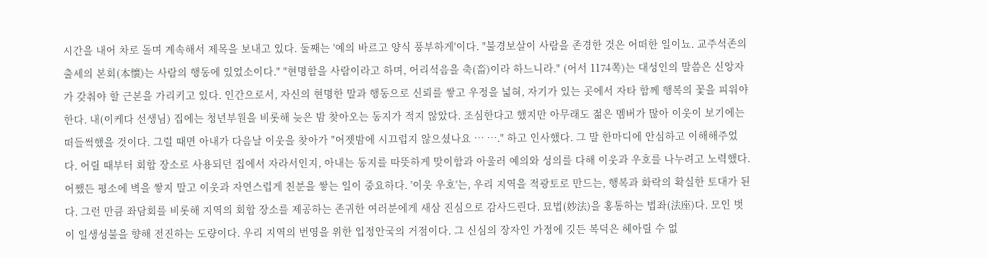시간을 내어 차로 돌며 계속해서 제목을 보내고 있다. 둘째는 '예의 바르고 양식 풍부하게'이다. "불경보살이 사람을 존경한 것은 어떠한 일이뇨. 교주석존의 출세의 본회(本懷)는 사람의 행동에 있었소이다." "현명함을 사람이라고 하며, 어리석음을 축(畜)이라 하느니라." (어서 1174쪽)는 대성인의 말씀은 신앙자가 갖춰야 할 근본을 가리키고 있다. 인간으로서, 자신의 현명한 말과 행동으로 신뢰를 쌓고 우정을 넓혀, 자기가 있는 곳에서 자타 함께 행복의 꽃을 피워야 한다. 내(이케다 선생님) 집에는 청년부원을 비롯해 늦은 밤 찾아오는 동지가 적지 않았다. 조심한다고 했지만 아무래도 젊은 멤버가 많아 이웃이 보기에는 떠들썩했을 것이다. 그럴 때면 아내가 다음날 이웃을 찾아가 "어젯밤에 시끄럽지 않으셨나요 … …." 하고 인사했다. 그 말 한마디에 안심하고 이해해주었다. 어릴 때부터 회합 장소로 사용되던 집에서 자라서인지, 아내는 동지를 따뜻하게 맞이함과 아울러 예의와 성의를 다해 이웃과 우호를 나누려고 노력했다. 어쨌든 평소에 벽을 쌓지 말고 이웃과 자연스럽게 친분을 쌓는 일이 중요하다. '이웃 우호'는, 우리 지역을 적광토로 만드는, 행복과 화락의 확실한 토대가 된다. 그런 만큼 좌담회를 비롯해 지역의 회합 장소를 제공하는 존귀한 여러분에게 새삼 진심으로 감사드린다. 묘법(妙法)을 홍통하는 법좌(法座)다. 모인 벗이 일생성불을 향해 전진하는 도량이다. 우리 지역의 번영을 위한 입정안국의 거점이다. 그 신심의 장자인 가정에 깃든 복덕은 헤아릴 수 없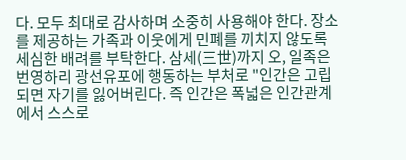다. 모두 최대로 감사하며 소중히 사용해야 한다. 장소를 제공하는 가족과 이웃에게 민폐를 끼치지 않도록 세심한 배려를 부탁한다. 삼세(三世)까지 오, 일족은 번영하리 광선유포에 행동하는 부처로 "인간은 고립되면 자기를 잃어버린다. 즉 인간은 폭넓은 인간관계에서 스스로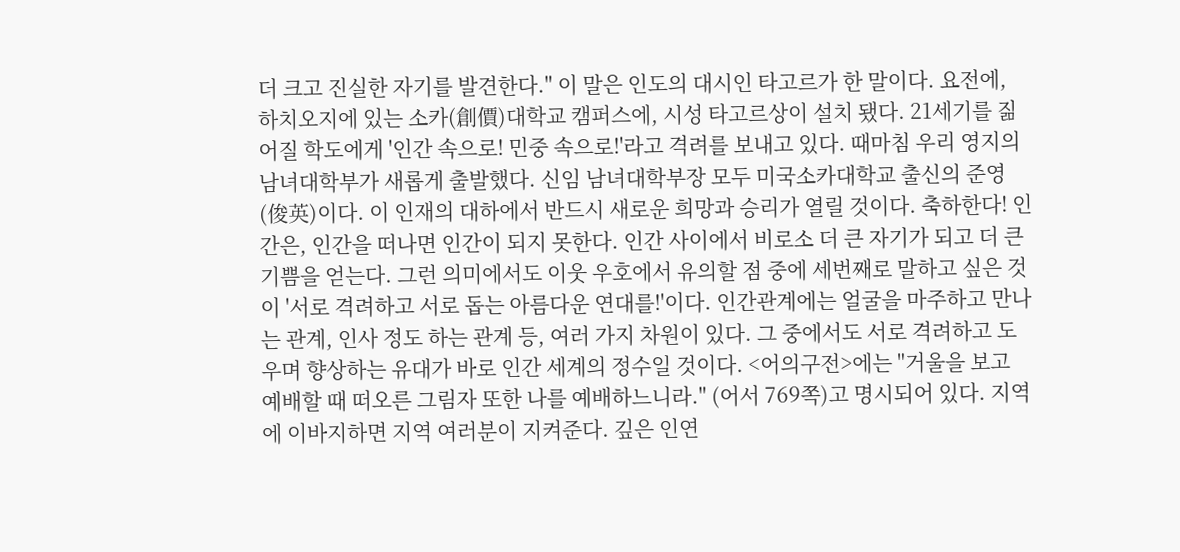더 크고 진실한 자기를 발견한다." 이 말은 인도의 대시인 타고르가 한 말이다. 요전에, 하치오지에 있는 소카(創價)대학교 캠퍼스에, 시성 타고르상이 설치 됐다. 21세기를 짊어질 학도에게 '인간 속으로! 민중 속으로!'라고 격려를 보내고 있다. 때마침 우리 영지의 남녀대학부가 새롭게 출발했다. 신임 남녀대학부장 모두 미국소카대학교 출신의 준영(俊英)이다. 이 인재의 대하에서 반드시 새로운 희망과 승리가 열릴 것이다. 축하한다! 인간은, 인간을 떠나면 인간이 되지 못한다. 인간 사이에서 비로소 더 큰 자기가 되고 더 큰 기쁨을 얻는다. 그런 의미에서도 이웃 우호에서 유의할 점 중에 세번째로 말하고 싶은 것이 '서로 격려하고 서로 돕는 아름다운 연대를!'이다. 인간관계에는 얼굴을 마주하고 만나는 관계, 인사 정도 하는 관계 등, 여러 가지 차원이 있다. 그 중에서도 서로 격려하고 도우며 향상하는 유대가 바로 인간 세계의 정수일 것이다. <어의구전>에는 "거울을 보고 예배할 때 떠오른 그림자 또한 나를 예배하느니라." (어서 769쪽)고 명시되어 있다. 지역에 이바지하면 지역 여러분이 지켜준다. 깊은 인연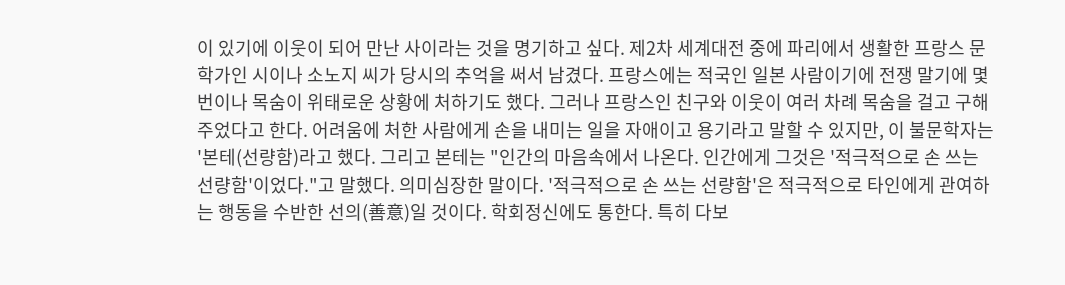이 있기에 이웃이 되어 만난 사이라는 것을 명기하고 싶다. 제2차 세계대전 중에 파리에서 생활한 프랑스 문학가인 시이나 소노지 씨가 당시의 추억을 써서 남겼다. 프랑스에는 적국인 일본 사람이기에 전쟁 말기에 몇번이나 목숨이 위태로운 상황에 처하기도 했다. 그러나 프랑스인 친구와 이웃이 여러 차례 목숨을 걸고 구해주었다고 한다. 어려움에 처한 사람에게 손을 내미는 일을 자애이고 용기라고 말할 수 있지만, 이 불문학자는 '본테(선량함)라고 했다. 그리고 본테는 "인간의 마음속에서 나온다. 인간에게 그것은 '적극적으로 손 쓰는 선량함'이었다."고 말했다. 의미심장한 말이다. '적극적으로 손 쓰는 선량함'은 적극적으로 타인에게 관여하는 행동을 수반한 선의(善意)일 것이다. 학회정신에도 통한다. 특히 다보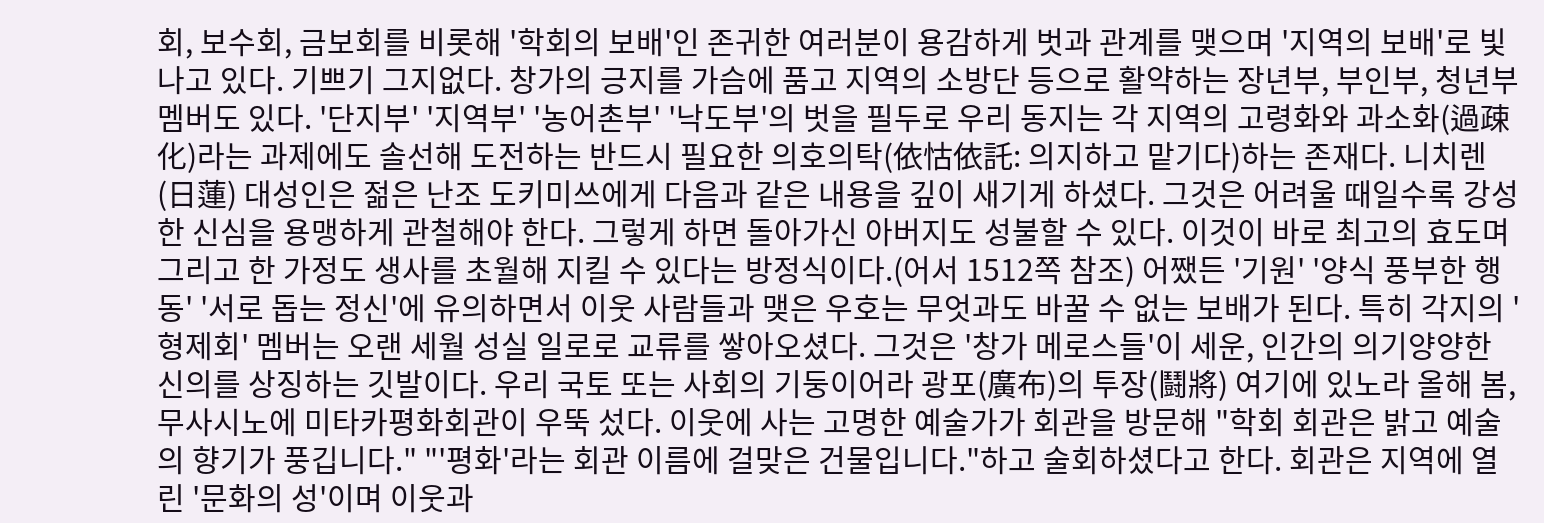회, 보수회, 금보회를 비롯해 '학회의 보배'인 존귀한 여러분이 용감하게 벗과 관계를 맺으며 '지역의 보배'로 빛나고 있다. 기쁘기 그지없다. 창가의 긍지를 가슴에 품고 지역의 소방단 등으로 활약하는 장년부, 부인부, 청년부 멤버도 있다. '단지부' '지역부' '농어촌부' '낙도부'의 벗을 필두로 우리 동지는 각 지역의 고령화와 과소화(過疎化)라는 과제에도 솔선해 도전하는 반드시 필요한 의호의탁(依怙依託: 의지하고 맡기다)하는 존재다. 니치렌(日蓮) 대성인은 젊은 난조 도키미쓰에게 다음과 같은 내용을 깊이 새기게 하셨다. 그것은 어려울 때일수록 강성한 신심을 용맹하게 관철해야 한다. 그렇게 하면 돌아가신 아버지도 성불할 수 있다. 이것이 바로 최고의 효도며 그리고 한 가정도 생사를 초월해 지킬 수 있다는 방정식이다.(어서 1512쪽 참조) 어쨌든 '기원' '양식 풍부한 행동' '서로 돕는 정신'에 유의하면서 이웃 사람들과 맺은 우호는 무엇과도 바꿀 수 없는 보배가 된다. 특히 각지의 '형제회' 멤버는 오랜 세월 성실 일로로 교류를 쌓아오셨다. 그것은 '창가 메로스들'이 세운, 인간의 의기양양한 신의를 상징하는 깃발이다. 우리 국토 또는 사회의 기둥이어라 광포(廣布)의 투장(鬪將) 여기에 있노라 올해 봄, 무사시노에 미타카평화회관이 우뚝 섰다. 이웃에 사는 고명한 예술가가 회관을 방문해 "학회 회관은 밝고 예술의 향기가 풍깁니다." "'평화'라는 회관 이름에 걸맞은 건물입니다."하고 술회하셨다고 한다. 회관은 지역에 열린 '문화의 성'이며 이웃과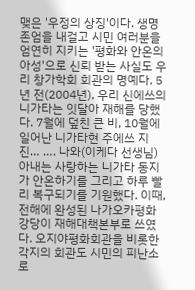맺은 '우정의 상징'이다. 생명존엄을 내걸고 시민 여러분을 엄연히 지키는 '평화와 안온의 아성'으로 신뢰 받는 사실도 우리 창가학회 회관의 명예다. 5년 전(2004년), 우리 신에쓰의 니가타는 잇달아 재해를 당했다. 7월에 덮친 큰 비, 10월에 일어난 니가타현 주에쓰 지진… …. 나와(이케다 선생님) 아내는 사랑하는 니가타 동지가 안온하기를 그리고 하루 빨리 복구되기를 기원했다. 이때, 전해에 완성된 나가오카평화강당이 재해대책본부로 쓰였다. 오지야평화회관을 비롯한 각지의 회관도 시민의 피난소로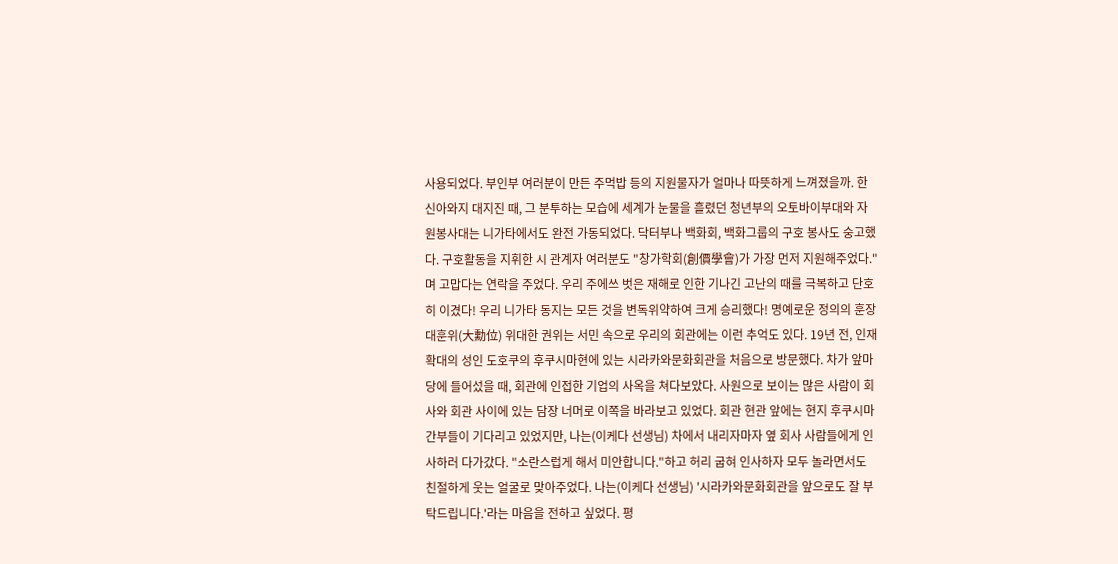사용되었다. 부인부 여러분이 만든 주먹밥 등의 지원물자가 얼마나 따뜻하게 느껴졌을까. 한신아와지 대지진 때, 그 분투하는 모습에 세계가 눈물을 흘렸던 청년부의 오토바이부대와 자원봉사대는 니가타에서도 완전 가동되었다. 닥터부나 백화회, 백화그룹의 구호 봉사도 숭고했다. 구호활동을 지휘한 시 관계자 여러분도 "창가학회(創價學會)가 가장 먼저 지원해주었다."며 고맙다는 연락을 주었다. 우리 주에쓰 벗은 재해로 인한 기나긴 고난의 때를 극복하고 단호히 이겼다! 우리 니가타 동지는 모든 것을 변독위약하여 크게 승리했다! 명예로운 정의의 훈장 대훈위(大勳位) 위대한 권위는 서민 속으로 우리의 회관에는 이런 추억도 있다. 19년 전, 인재 확대의 성인 도호쿠의 후쿠시마현에 있는 시라카와문화회관을 처음으로 방문했다. 차가 앞마당에 들어섰을 때, 회관에 인접한 기업의 사옥을 쳐다보았다. 사원으로 보이는 많은 사람이 회사와 회관 사이에 있는 담장 너머로 이쪽을 바라보고 있었다. 회관 현관 앞에는 현지 후쿠시마 간부들이 기다리고 있었지만, 나는(이케다 선생님) 차에서 내리자마자 옆 회사 사람들에게 인사하러 다가갔다. "소란스럽게 해서 미안합니다."하고 허리 굽혀 인사하자 모두 놀라면서도 친절하게 웃는 얼굴로 맞아주었다. 나는(이케다 선생님) '시라카와문화회관을 앞으로도 잘 부탁드립니다.'라는 마음을 전하고 싶었다. 평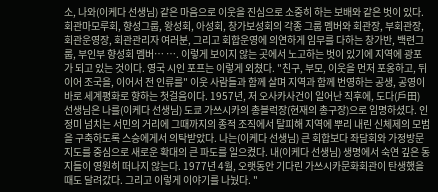소, 나와(이케다 선생님) 같은 마음으로 이웃을 진심으로 소중히 하는 보배와 같은 벗이 있다. 회관마모루회, 향성그룹, 왕성회, 아성회, 창가보성회의 각종 그룹 멤버와 회관장, 부회관장, 회관운영장, 회관관리자 여러분, 그리고 회합운영에 의연하게 임무를 다하는 창가반, 백련그룹, 부인부 향성회 멤버… …. 이렇게 보이지 않는 곳에서 노고하는 벗이 있기에 지역에 광포가 되고 있는 것이다. 영국 시인 포프는 이렇게 외쳤다. "친구, 부모, 이웃을 먼저 포옹하고, 뒤이어 조국을, 이어서 전 인류를" 이웃 사람들과 함께 살며 지역과 함께 번영하는 공생, 공영이 바로 세계평화로 향하는 첫걸음이다. 1957년, 저 오사카사건이 일어난 직후에, 도다(戶田) 선생님은 나를(이케다 선생님) 도쿄 가쓰시카의 총블럭장(현재의 총구장)으로 임명하셨다. 인정미 넘치는 서민의 거리에 그때까지의 종적 조직에서 탈피해 지역에 뿌리 내린 신체제의 모범을 구축하도록 스승에게서 의탁받았다. 나는(이케다 선생님) 큰 회합보다 좌담회와 가정방문 지도를 중심으로 새로운 확대의 큰 파도를 일으켰다. 내(이케다 선생님) 생명에서 숙연 깊은 동지들이 영원히 떠나지 않는다. 1977년 4월, 오랫동안 기다린 가쓰시카문화회관이 탄생했을 때도 달려갔다. 그리고 이렇게 이야기를 나눴다. "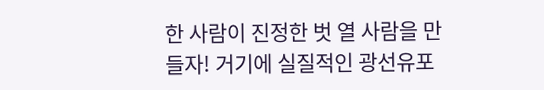한 사람이 진정한 벗 열 사람을 만들자! 거기에 실질적인 광선유포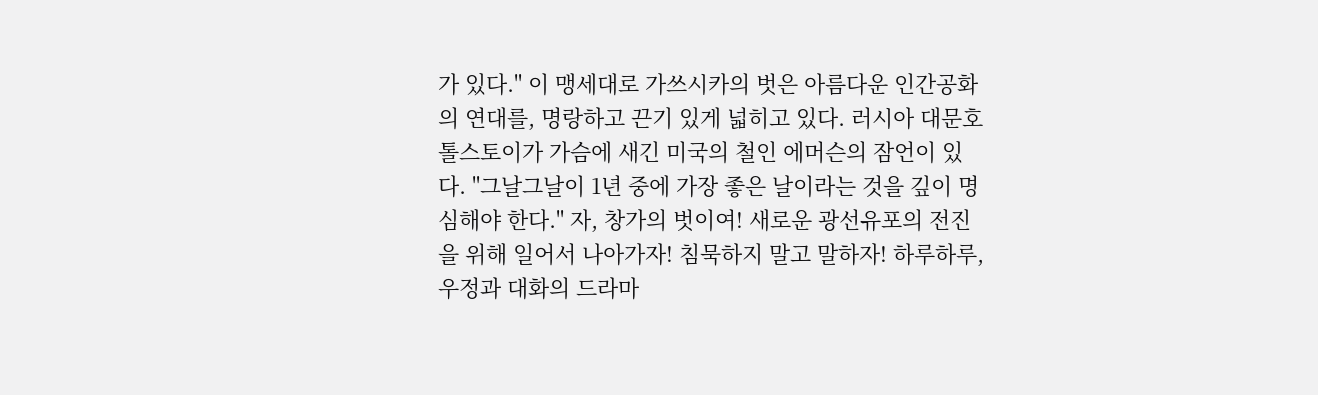가 있다." 이 맹세대로 가쓰시카의 벗은 아름다운 인간공화의 연대를, 명랑하고 끈기 있게 넓히고 있다. 러시아 대문호 톨스토이가 가슴에 새긴 미국의 철인 에머슨의 잠언이 있다. "그날그날이 1년 중에 가장 좋은 날이라는 것을 깊이 명심해야 한다." 자, 창가의 벗이여! 새로운 광선유포의 전진을 위해 일어서 나아가자! 침묵하지 말고 말하자! 하루하루, 우정과 대화의 드라마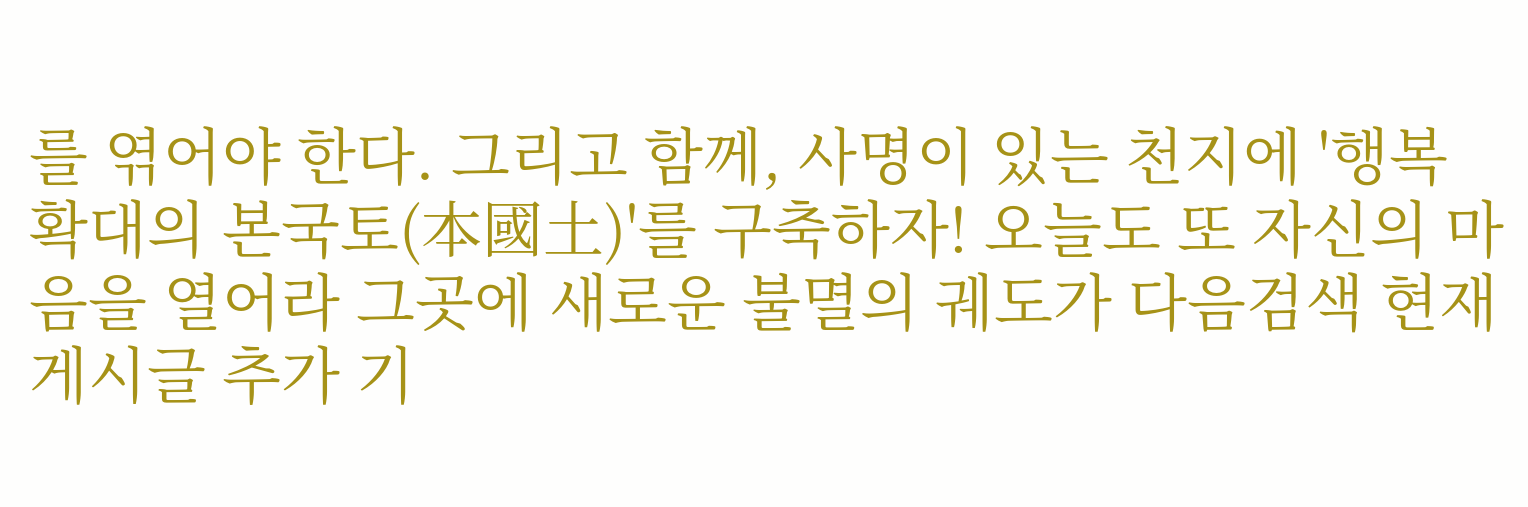를 엮어야 한다. 그리고 함께, 사명이 있는 천지에 '행복 확대의 본국토(本國土)'를 구축하자! 오늘도 또 자신의 마음을 열어라 그곳에 새로운 불멸의 궤도가 다음검색 현재 게시글 추가 기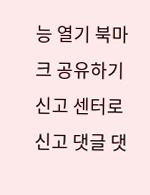능 열기 북마크 공유하기 신고 센터로 신고 댓글 댓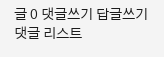글 0 댓글쓰기 답글쓰기 댓글 리스트